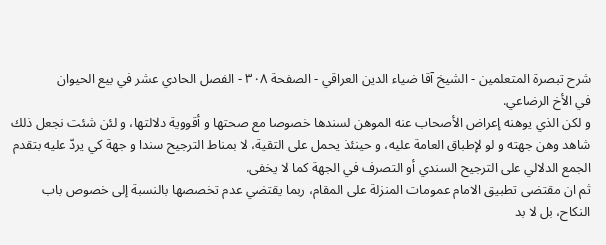شرح تبصرة المتعلمين - الشيخ آقا ضياء الدين العراقي - الصفحة ٣٠٨ - الفصل الحادي عشر في بيع الحيوان
في الأخ الرضاعي.
و لكن الذي يوهنه إعراض الأصحاب عنه الموهن لسندها خصوصا مع صحتها و أقووية دلالتها، و لئن شئت نجعل ذلك شاهد وهن جهته و لو لإطباق العامة عليه، و حينئذ يحمل على التقية، لا بمناط الترجيح سندا و جهة كي يردّ عليه بتقدم الجمع الدلالي على الترجيح السندي أو التصرف في الجهة كما لا يخفى.
ثم ان مقتضى تطبيق الامام عمومات المنزلة على المقام، ربما يقتضي عدم تخصصها بالنسبة إلى خصوص باب النكاح، بل لا بد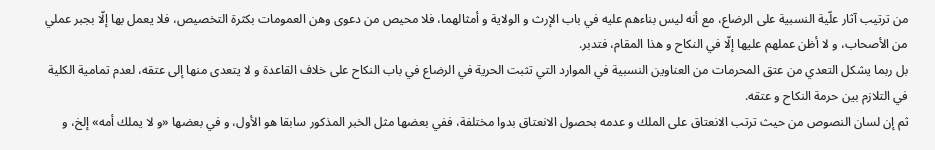من ترتيب آثار علّية النسبية على الرضاع، مع أنه ليس بناءهم عليه في باب الإرث و الولاية و أمثالهما، فلا محيص من دعوى وهن العمومات بكثرة التخصيص، فلا يعمل بها إلّا بجبر عملي من الأصحاب، و لا أظن عملهم عليها إلّا في النكاح و هذا المقام، فتدبر.
بل ربما يشكل التعدي من عتق المحرمات من العناوين النسبية في الموارد التي تثبت الحرية في الرضاع في باب النكاح على خلاف القاعدة و لا يتعدى منها إلى عتقه، لعدم تمامية الكلية في التلازم بين حرمة النكاح و عتقه.
ثم إن لسان النصوص من حيث ترتب الانعتاق على الملك و عدمه بحصول الانعتاق بدوا مختلفة، ففي بعضها مثل الخبر المذكور سابقا هو الأول، و في بعضها «و لا يملك أمه» إلخ، و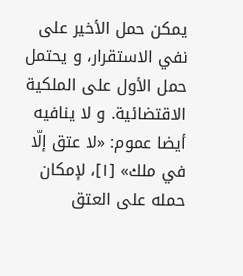يمكن حمل الأخير على نفي الاستقرار، و يحتمل حمل الأول على الملكية الاقتضائية. و لا ينافيه أيضا عموم: «لا عتق إلّا في ملك» [١]، لإمكان حمله على العتق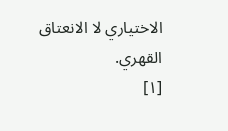الاختياري لا الانعتاق القهري.
[١]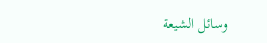وسائل الشيعة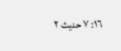١٦: ٧ حديث ٢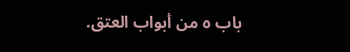باب ٥ من أبواب العتق.